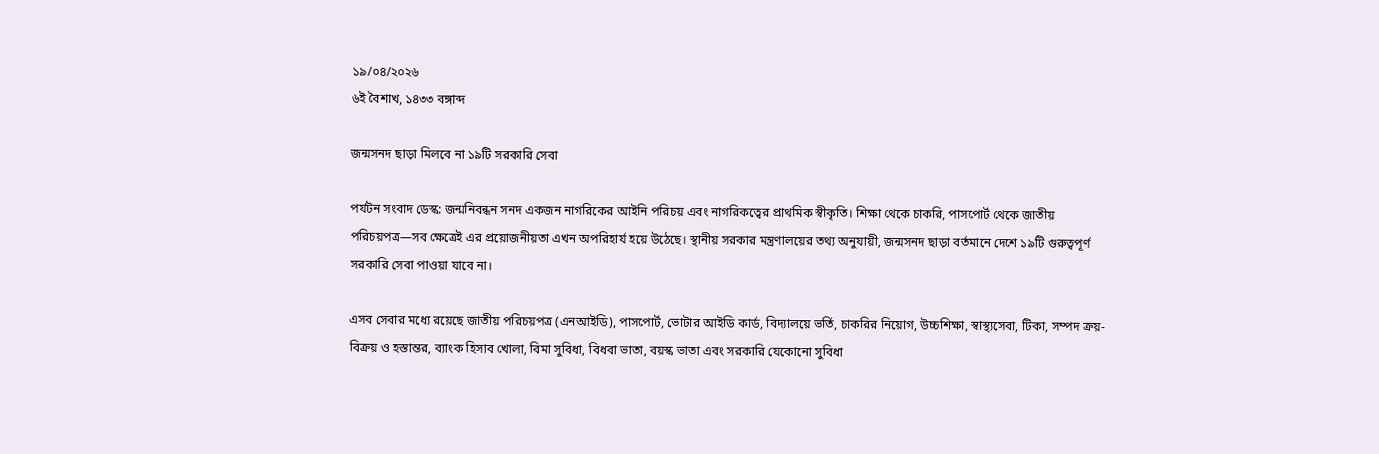১৯/০৪/২০২৬
৬ই বৈশাখ, ১৪৩৩ বঙ্গাব্দ

জন্মসনদ ছাড়া মিলবে না ১৯টি সরকারি সেবা

পর্যটন সংবাদ ডেস্ক: জন্মনিবন্ধন সনদ একজন নাগরিকের আইনি পরিচয় এবং নাগরিকত্বের প্রাথমিক স্বীকৃতি। শিক্ষা থেকে চাকরি, পাসপোর্ট থেকে জাতীয় পরিচয়পত্র—সব ক্ষেত্রেই এর প্রয়োজনীয়তা এখন অপরিহার্য হয়ে উঠেছে। স্থানীয় সরকার মন্ত্রণালয়ের তথ্য অনুযায়ী, জন্মসনদ ছাড়া বর্তমানে দেশে ১৯টি গুরুত্বপূর্ণ সরকারি সেবা পাওয়া যাবে না।

এসব সেবার মধ্যে রয়েছে জাতীয় পরিচয়পত্র (এনআইডি), পাসপোর্ট, ভোটার আইডি কার্ড, বিদ্যালয়ে ভর্তি, চাকরির নিয়োগ, উচ্চশিক্ষা, স্বাস্থ্যসেবা, টিকা, সম্পদ ক্রয়-বিক্রয় ও হস্তান্তর, ব্যাংক হিসাব খোলা, বিমা সুবিধা, বিধবা ভাতা, বয়স্ক ভাতা এবং সরকারি যেকোনো সুবিধা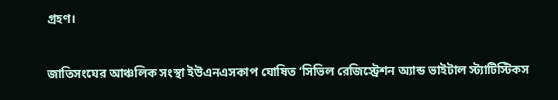গ্রহণ।

জাতিসংঘের আঞ্চলিক সংস্থা ইউএনএসকাপ ঘোষিত ‘সিভিল রেজিস্ট্রেশন অ্যান্ড ভাইটাল স্ট্যাটিস্টিকস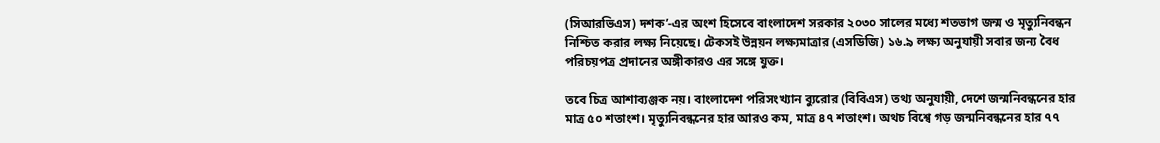(সিআরভিএস) দশক’-এর অংশ হিসেবে বাংলাদেশ সরকার ২০৩০ সালের মধ্যে শতভাগ জন্ম ও মৃত্যুনিবন্ধন নিশ্চিত করার লক্ষ্য নিয়েছে। টেকসই উন্নয়ন লক্ষ্যমাত্রার (এসডিজি) ১৬.৯ লক্ষ্য অনুযায়ী সবার জন্য বৈধ পরিচয়পত্র প্রদানের অঙ্গীকারও এর সঙ্গে যুক্ত।

তবে চিত্র আশাব্যঞ্জক নয়। বাংলাদেশ পরিসংখ্যান ব্যুরোর (বিবিএস) তথ্য অনুযায়ী, দেশে জন্মনিবন্ধনের হার মাত্র ৫০ শতাংশ। মৃত্যুনিবন্ধনের হার আরও কম, মাত্র ৪৭ শতাংশ। অথচ বিশ্বে গড় জন্মনিবন্ধনের হার ৭৭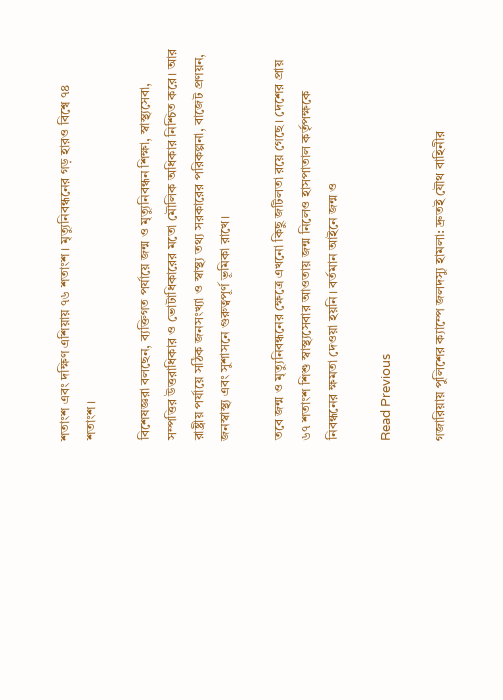শতাংশ এবং দক্ষিণ এশিয়ায় ৭৬ শতাংশ। মৃত্যুনিবন্ধনের গড় হারও বিশ্বে ৭৪ শতাংশ।

বিশেষজ্ঞরা বলছেন, ব্যক্তিগত পর্যায়ে জন্ম ও মৃত্যুনিবন্ধন শিক্ষা, স্বাস্থ্যসেবা, সম্পত্তির উত্তরাধিকার ও ভোটাধিকারের মতো মৌলিক অধিকার নিশ্চিত করে। আর রাষ্ট্রীয় পর্যায়ে সঠিক জনসংখ্যা ও স্বাস্থ্য তথ্য সরকারের পরিকল্পনা, বাজেট প্রণয়ন, জনস্বাস্থ্য এবং সুশাসনে গুরুত্বপূর্ণ ভূমিকা রাখে।

তবে জন্ম ও মৃত্যুনিবন্ধনের ক্ষেত্রে এখনো কিছু জটিলতা রয়ে গেছে। দেশের প্রায় ৬৭ শতাংশ শিশু স্বাস্থ্যসেবার আওতায় জন্ম নিলেও হাসপাতাল কর্তৃপক্ষকে নিবন্ধনের ক্ষমতা দেওয়া হয়নি। বর্তমান আইনে জন্ম ও

Read Previous

গজারিয়ায় পুলিশের ক্যাম্পে জলদস্যু হামলা: দ্রুতই যৌথ বাহিনীর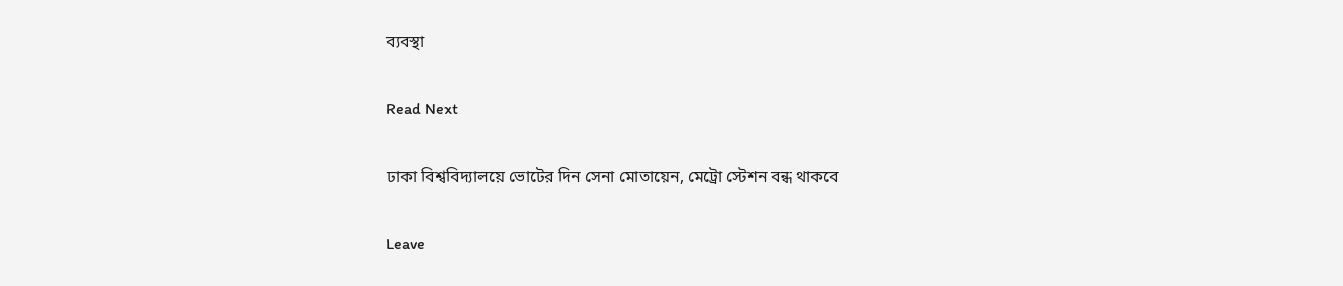ব্যবস্থা

Read Next

ঢাকা বিশ্ববিদ্যালয়ে ভোটের দিন সেনা মোতায়েন, মেট্রো স্টেশন বন্ধ থাকবে

Leave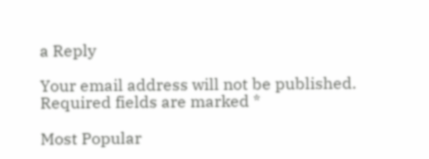a Reply

Your email address will not be published. Required fields are marked *

Most Popular